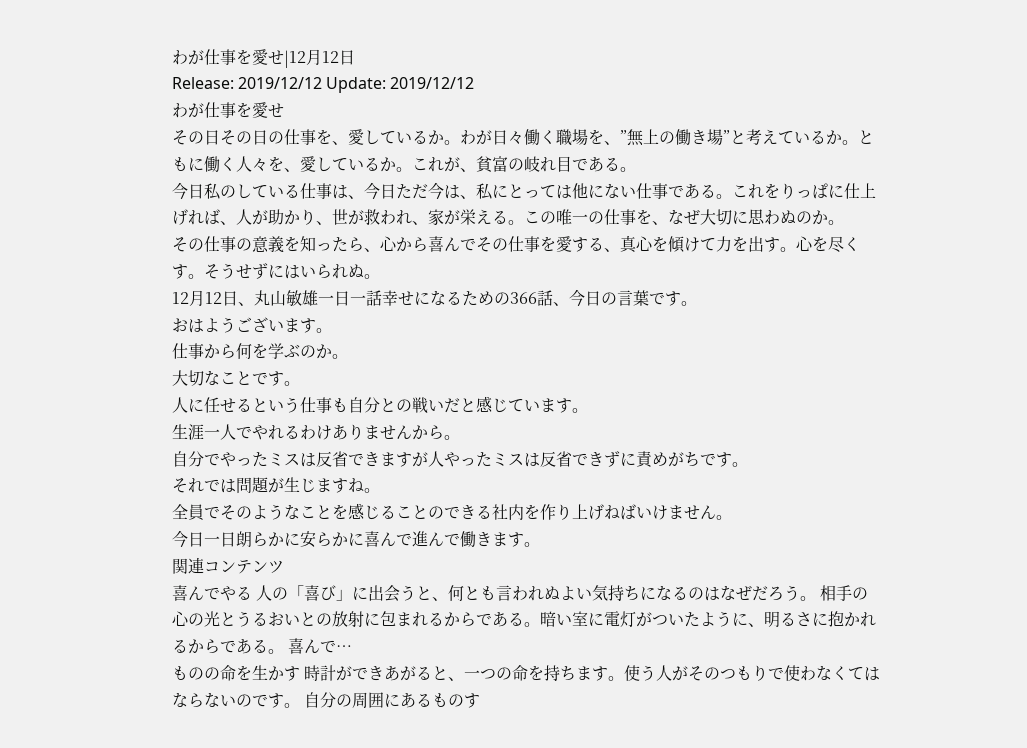わが仕事を愛せ|12月12日
Release: 2019/12/12 Update: 2019/12/12
わが仕事を愛せ
その日その日の仕事を、愛しているか。わが日々働く職場を、”無上の働き場”と考えているか。ともに働く人々を、愛しているか。これが、貧富の岐れ目である。
今日私のしている仕事は、今日ただ今は、私にとっては他にない仕事である。これをりっぱに仕上げれば、人が助かり、世が救われ、家が栄える。この唯一の仕事を、なぜ大切に思わぬのか。
その仕事の意義を知ったら、心から喜んでその仕事を愛する、真心を傾けて力を出す。心を尽くす。そうせずにはいられぬ。
12月12日、丸山敏雄一日一話幸せになるための366話、今日の言葉です。
おはようございます。
仕事から何を学ぶのか。
大切なことです。
人に任せるという仕事も自分との戦いだと感じています。
生涯一人でやれるわけありませんから。
自分でやったミスは反省できますが人やったミスは反省できずに責めがちです。
それでは問題が生じますね。
全員でそのようなことを感じることのできる社内を作り上げねばいけません。
今日一日朗らかに安らかに喜んで進んで働きます。
関連コンテンツ
喜んでやる 人の「喜び」に出会うと、何とも言われぬよい気持ちになるのはなぜだろう。 相手の心の光とうるおいとの放射に包まれるからである。暗い室に電灯がついたように、明るさに抱かれるからである。 喜んで…
ものの命を生かす 時計ができあがると、一つの命を持ちます。使う人がそのつもりで使わなくてはならないのです。 自分の周囲にあるものす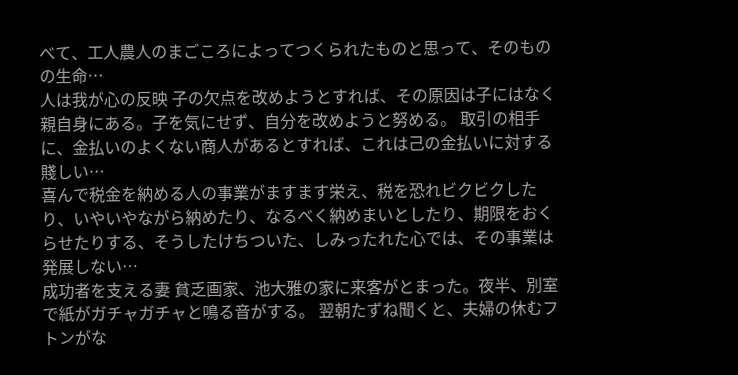べて、工人農人のまごころによってつくられたものと思って、そのものの生命…
人は我が心の反映 子の欠点を改めようとすれば、その原因は子にはなく親自身にある。子を気にせず、自分を改めようと努める。 取引の相手に、金払いのよくない商人があるとすれば、これは己の金払いに対する賤しい…
喜んで税金を納める人の事業がますます栄え、税を恐れビクビクしたり、いやいやながら納めたり、なるべく納めまいとしたり、期限をおくらせたりする、そうしたけちついた、しみったれた心では、その事業は発展しない…
成功者を支える妻 貧乏画家、池大雅の家に来客がとまった。夜半、別室で紙がガチャガチャと鳴る音がする。 翌朝たずね聞くと、夫婦の休むフトンがな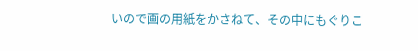いので画の用紙をかさねて、その中にもぐりこ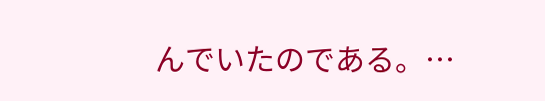んでいたのである。…